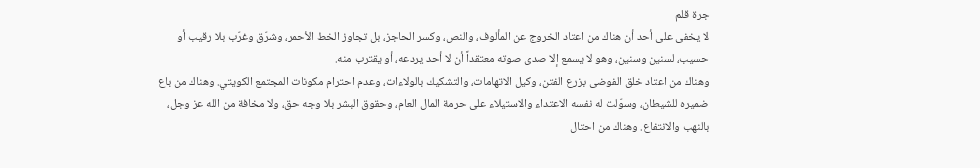جرة قلم
لا يخفى على أحد أن هناك من اعتاد الخروج عن المألوف، والنص، وكسر الحاجز، بل تجاوز الخط الأحمر، وشرّق وغرّب بلا رقيب أو حسيب، لسنين وسنين، وهو لا يسمع إلا صدى صوته معتقداً أن لا أحد يردعه، أو يقترب منه.
وهناك من اعتاد خلق الفوضى بزرع الفتن، وكيل الاتهامات، والتشكيك بالولاءات، وعدم احترام مكونات المجتمع الكويتي. وهناك من باع ضميره للشيطان، وسوّلت له نفسه الاعتداء والاستيلاء على حرمة المال العام، وحقوق البشر بلا وجه حق، ولا مخافة من الله عز وجل، بالنهب والانتفاع. وهناك من احتال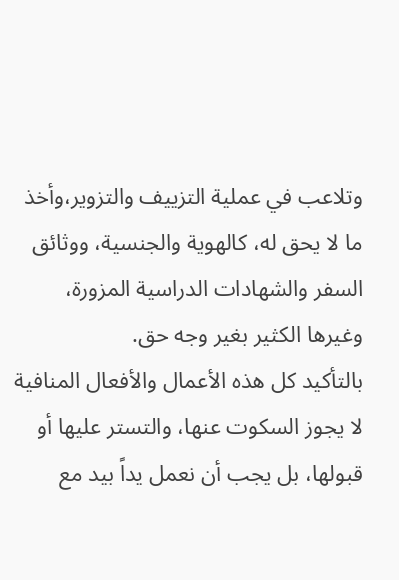وتلاعب في عملية التزييف والتزوير،وأخذ ما لا يحق له، كالهوية والجنسية، ووثائق السفر والشهادات الدراسية المزورة، وغيرها الكثير بغير وجه حق.
بالتأكيد كل هذه الأعمال والأفعال المنافية لا يجوز السكوت عنها، والتستر عليها أو قبولها، بل يجب أن نعمل يداً بيد مع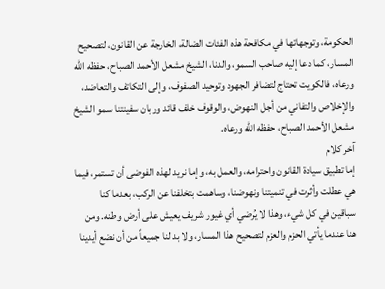الحكومة، وتوجهاتها في مكافحة هذه الفئات الضالة، الخارجة عن القانون، لتصحيح المسار، كما دعا إليه صاحب السمو، والدنا، الشيخ مشعل الأحمد الصباح، حفظه الله ورعاه، فالكويت تحتاج لتضافر الجهود وتوحيد الصفوف، وإلى التكاتف والتعاضد، والإخلاص والتفاني من أجل النهوض، والوقوف خلف قائد وربان سفينتنا سمو الشيخ مشعل الأحمد الصباح، حفظه الله ورعاه.
آخر كلام
إما تطبيق سيادة القانون واحترامه، والعمل به، وإما نريد لهذه الفوضى أن تستمر، فيما هي عطلت وأثرت في تنميتنا ونهوضنا، وساهمت بتخلفنا عن الركب، بعدما كنا سباقين في كل شيء، وهذا لا يُرضي أي غيور شريف يعيش على أرض وطنه. ومن هنا عندما يأتي الحزم والعزم لتصحيح هذا المسار، ولا بد لنا جميعاً من أن نضع أيدينا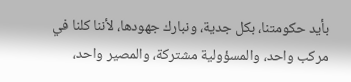بأيد حكومتنا، بكل جدية، ونبارك جهودها، لأننا كلنا في مركب واحد، والمسؤولية مشتركة، والمصير واحد،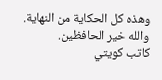وهذه كل الحكاية من النهاية.
والله خير الحافظين.
كاتب كويتي